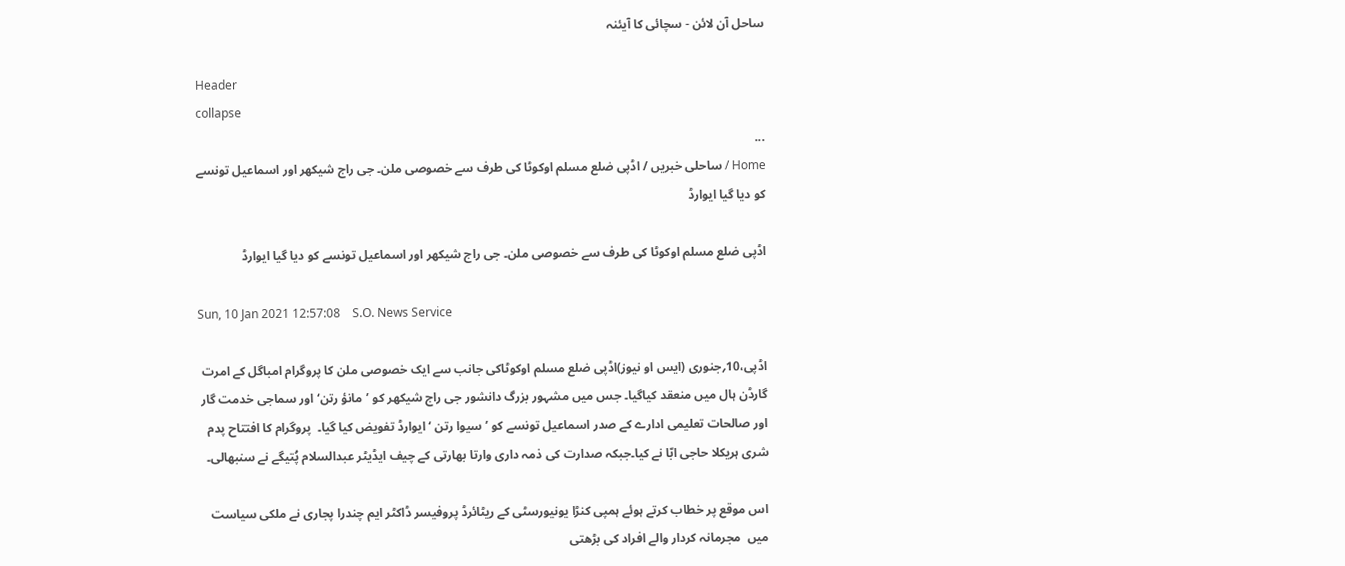ساحل آن لائن - سچائی کا آیئنہ

Header
collapse
...
Home / ساحلی خبریں / اڈپی ضلع مسلم اوکوٹا کی طرف سے خصوصی ملن۔ جی راج شیکھر اور اسماعیل تونسے کو دیا گیا ایوارڈ

اڈپی ضلع مسلم اوکوٹا کی طرف سے خصوصی ملن۔ جی راج شیکھر اور اسماعیل تونسے کو دیا گیا ایوارڈ

Sun, 10 Jan 2021 12:57:08    S.O. News Service

اڈپی،10؍جنوری (ایس او نیوز)اڈپی ضلع مسلم اوکوٹاکی جانب سے ایک خصوصی ملن کا پروگرام امباگل کے امرت گارڈن ہال میں منعقد کیاگیا۔ جس میں مشہور بزرگ دانشور جی راج شیکھر کو ’مانؤ رتن‘ اور سماجی خدمت گار اور صالحات تعلیمی ادارے کے صدر اسماعیل تونسے کو ’ سیوا رتن ‘ ایوارڈ تفویض کیا گیا۔  پروگرام کا افتتاح پدم شری ہریکلا حاجی ابّا نے کیا۔جبکہ صدارت کی ذمہ داری وارتا بھارتی کے چیف ایڈیٹر عبدالسلام پُتیگے نے سنبھالی۔

اس موقع پر خطاب کرتے ہوئے ہمپی کنڑا یونیورسٹی کے ریٹائرڈ پروفیسر ڈاکٹر ایم چندرا پجاری نے ملکی سیاست میں  مجرمانہ کردار والے افراد کی بڑھتی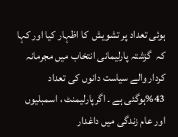ہوئی تعداد پر تشویش  کا اظہار کیا اور کہا کہ  گزشتہ پارلیمانی انتخاب میں مجرمانہ کردار والے سیاست دانوں کی تعداد 43%ہوگئی ہے ۔ اگرپارلیمنٹ ، اسمبلیوں اور عام زندگی میں داغدار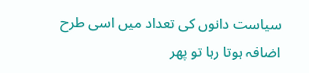سیاست دانوں کی تعداد میں اسی طرح اضافہ ہوتا رہا تو پھر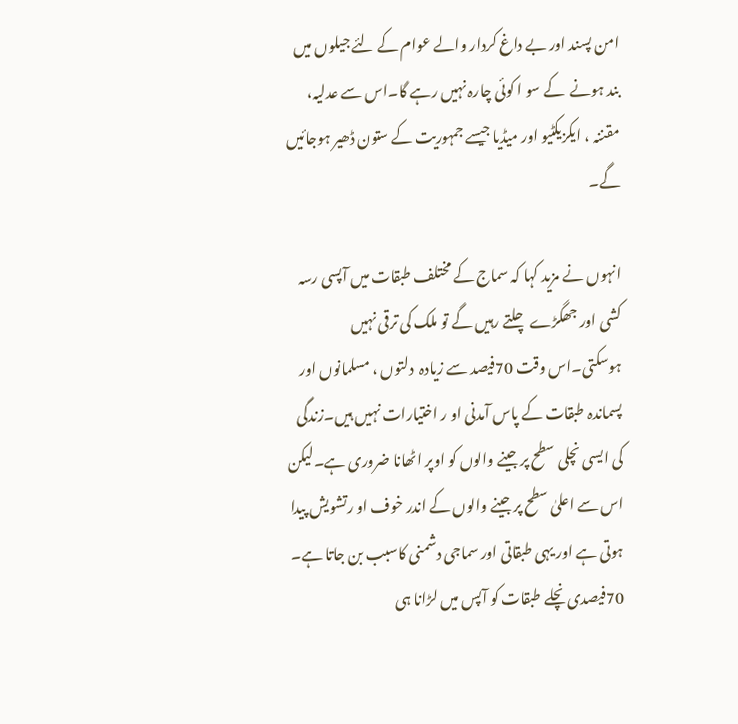امن پسند اور بے داغ کردار والے عوام کے لئے جیلوں میں بند ہونے  کے سو ا کوئی چارہ نہیں رہے گا۔اس سے عدلیہ، مقننہ ، ایکزیکٹیو اور میڈیا جیسے جمہوریت کے ستون ڈھیر ہوجائیں گے۔

انہوں نے مزید کہا کہ سماج کے مختلف طبقات میں آپسی رسہ کشی اور جھگڑے چلتے رہیں گے تو ملک کی ترقی نہیں ہوسکتی۔اس وقت 70فیصد سے زیادہ  دلتوں ، مسلمانوں اور پسماندہ طبقات کے پاس آمدنی او ر اختیارات نہیں ہیں۔زندگی کی ایسی نچلی سطح پر جینے والوں کو اوپر اٹھانا ضروری ہے۔لیکن اس سے اعلیٰ سطح پر جینے والوں کے اندر خوف او رتشویش پیدا ہوتی ہے اور یہی طبقاتی اور سماجی دشمنی کاسبب بن جاتا ہے۔ 70فیصدی نچلے طبقات کو آپس میں لڑانا ہی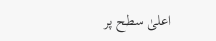اعلیٰ سطح پر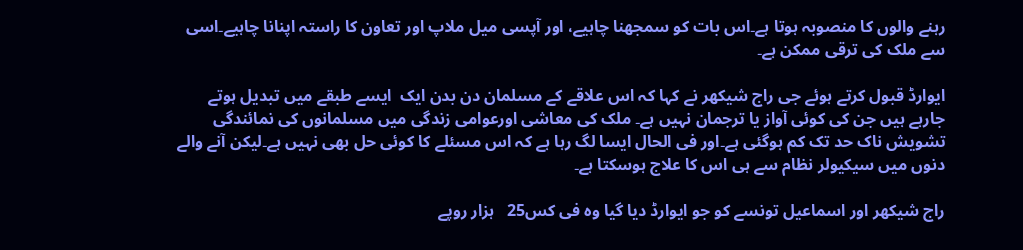رہنے والوں کا منصوبہ ہوتا ہے۔اس بات کو سمجھنا چاہیے، اور آپسی میل ملاپ اور تعاون کا راستہ اپنانا چاہیے۔اسی سے ملک کی ترقی ممکن ہے۔

ایوارڈ قبول کرتے ہوئے جی راج شیکھر نے کہا کہ اس علاقے کے مسلمان دن بدن ایک  ایسے طبقے میں تبدیل ہوتے جارہے ہیں جن کی کوئی آواز یا ترجمان نہیں ہے۔ ملک کی معاشی اورعوامی زندگی میں مسلمانوں کی نمائندگی تشویش ناک حد تک کم ہوگئی ہے۔اور فی الحال ایسا لگ رہا ہے کہ اس مسئلے کا کوئی حل بھی نہیں ہے۔لیکن آنے والے دنوں میں سیکیولر نظام سے ہی اس کا علاج ہوسکتا ہے۔

راج شیکھر اور اسماعیل تونسے کو جو ایوارڈ دیا گیا وہ فی کس25   ہزار روپے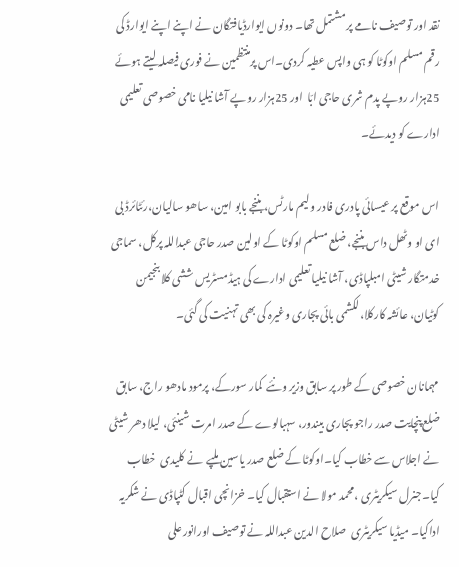نقد اور توصیف نامے پر مشتمل تھا۔ دونوں ایوارڈیافتگان نے اپنے اپنے ایوارڈ کی رقم مسلم اوکوٹا کو ہی واپس عطیہ کردی۔اس پرمنتظمین نے فوری فیصلہ لیتے ہوئے 25ہزار روپے پدم شری حاجی ابّا  اور 25ہزار روپے آشا نیلیا نامی خصوصی تعلیمی ادارے کو دیدئے۔

اس موقع پر عیسائی پادری فادر ولیم مارٹس، بننجے بابو امین، ساھو سالیان،رئٹائرڈ بی ای او وٹھل داس بننجے، ضلع مسلم اوکوٹا کے اولین صدر حاجی عبداللہ پرکل، سماجی خدمتگار شیٹی امبلپاڈی، آشا نیلیا تعلیمی ادارے کی ہیڈمسٹریس ششی کلا بنجیمن  کوٹیان، عائشہ کارکلا، لکشمی بائی پجاری وغیرہ کی بھی تہنیت کی گئی۔

مہمانان خصوصی کے طور پر سابق وزیر ونئے  کمار سورکے، پرمود مادھو راج، سابق ضلع پنچایت صدر راجو پجاری بیندور، سہبالوے کے صدر امرت شینئی، لیلا دھر شیٹی نے اجلاس سے خطاب کیا۔اوکوٹا کے ضلع صدر یاسین ملپے  نے کلیدی  خطاب کیا۔جنرل سیکریٹری ،محمد مولا نے استقبال کیا۔ خزانچی اقبال کٹپاڈی نے شکریہ اداکیا۔ میڈیا سیکریٹری  صلاح الدین عبداللہ نے توصیف اورانور علی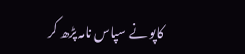کاپو نے سپاس نامہ پڑھ کر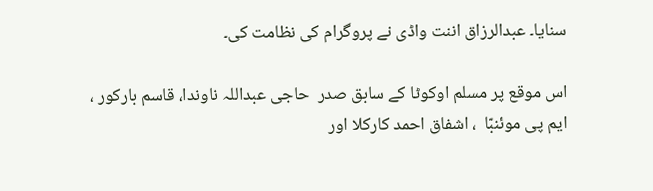سنایا۔ عبدالرزاق اننت واڈی نے پروگرام کی نظامت کی۔

اس موقع پر مسلم اوکوٹا کے سابق صدر  حاجی عبداللہ ناوندا، قاسم بارکور ، ایم پی موئنبّا  ، اشفاق احمد کارکلا اور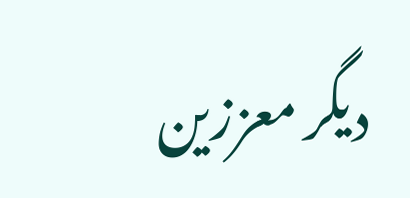دیگر معززین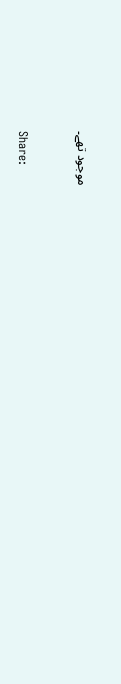موجود تھے۔


Share: